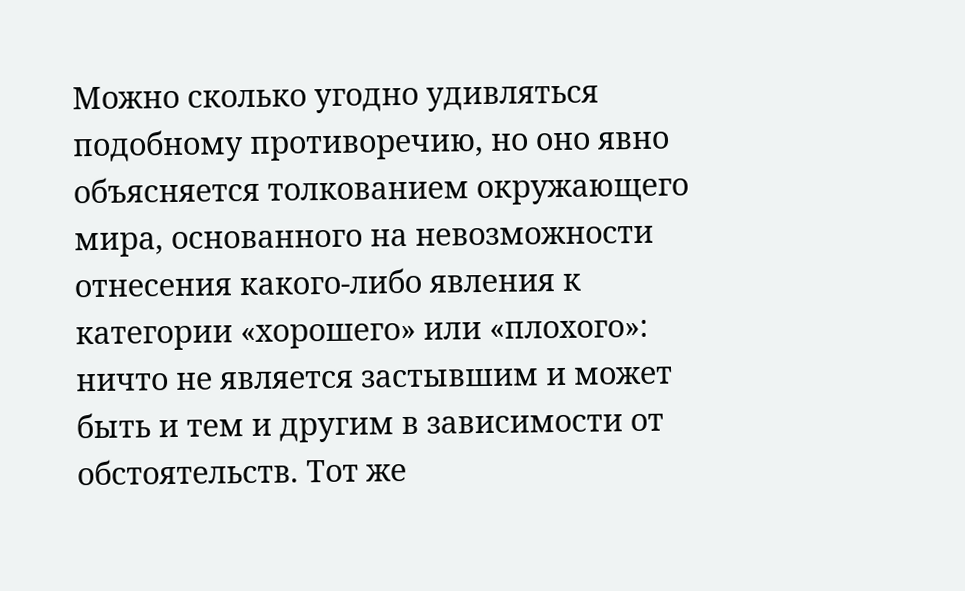Можно сколько угодно удивляться подобному противоречию, но оно явно объясняется толкованием окружающего мира, основанного на невозможности отнесения какого-либо явления к категории «хорошего» или «плохого»: ничто не является застывшим и может быть и тем и другим в зависимости от обстоятельств. Тот же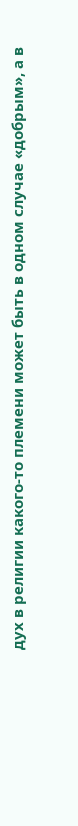дух в религии какого-то племени может быть в одном случае «добрым», а в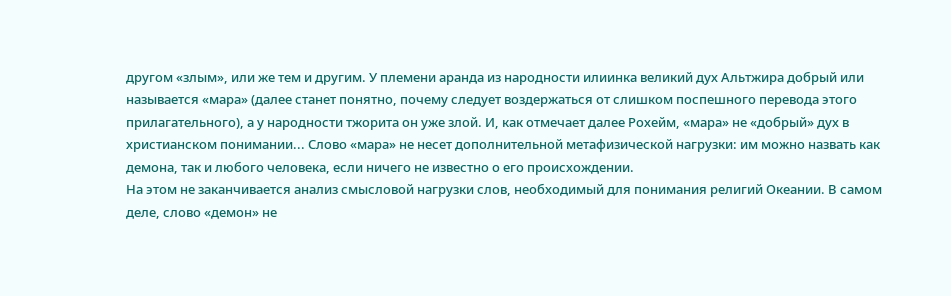другом «злым», или же тем и другим. У племени аранда из народности илиинка великий дух Альтжира добрый или называется «мара» (далее станет понятно, почему следует воздержаться от слишком поспешного перевода этого прилагательного), а у народности тжорита он уже злой. И, как отмечает далее Рохейм, «мара» не «добрый» дух в христианском понимании... Слово «мара» не несет дополнительной метафизической нагрузки: им можно назвать как демона, так и любого человека, если ничего не известно о его происхождении.
На этом не заканчивается анализ смысловой нагрузки слов, необходимый для понимания религий Океании. В самом деле, слово «демон» не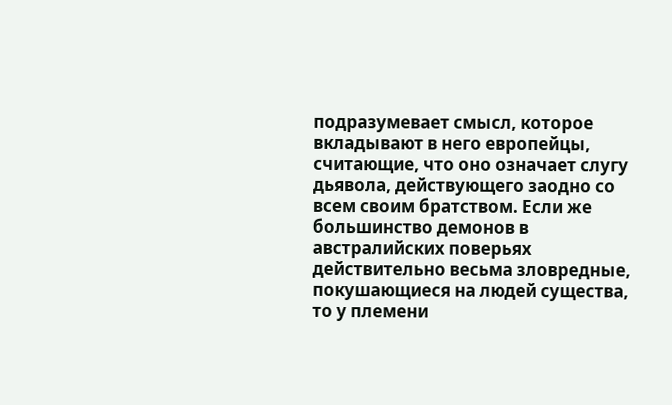подразумевает смысл, которое вкладывают в него европейцы, считающие, что оно означает слугу дьявола, действующего заодно со всем своим братством. Если же большинство демонов в австралийских поверьях действительно весьма зловредные, покушающиеся на людей существа, то у племени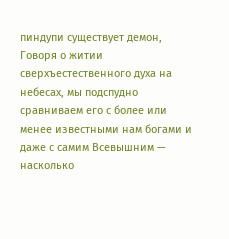пиндупи существует демон,
Говоря о житии сверхъестественного духа на небесах, мы подспудно сравниваем его с более или менее известными нам богами и даже с самим Всевышним — насколько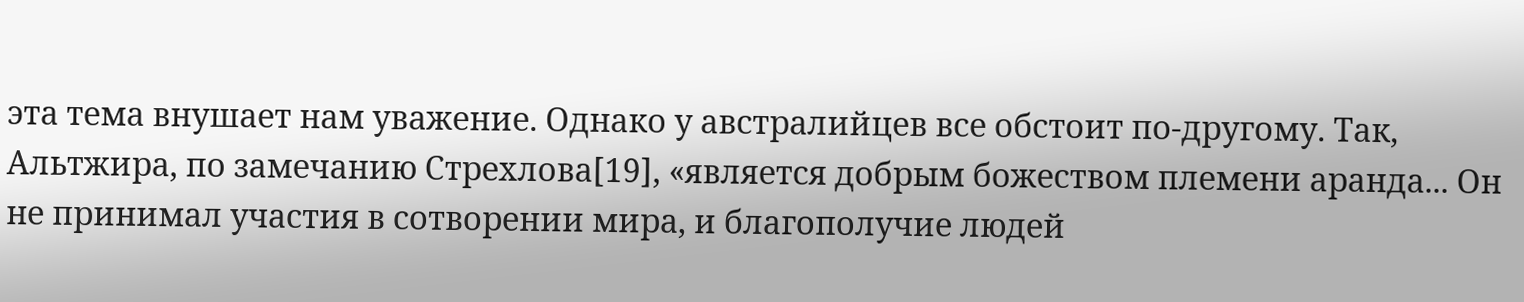эта тема внушает нам уважение. Однако у австралийцев все обстоит по-другому. Так, Альтжира, по замечанию Стрехлова[19], «является добрым божеством племени аранда... Он не принимал участия в сотворении мира, и благополучие людей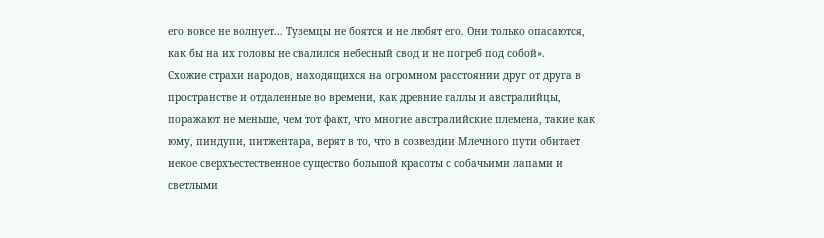его вовсе не волнует... Туземцы не боятся и не любят его. Они только опасаются, как бы на их головы не свалился небесный свод и не погреб под собой».
Схожие страхи народов, находящихся на огромном расстоянии друг от друга в пространстве и отдаленные во времени, как древние галлы и австралийцы, поражают не меньше, чем тот факт, что многие австралийские племена, такие как юму, пиндупи, питжентара, верят в то, что в созвездии Млечного пути обитает некое сверхъестественное существо большой красоты с собачьими лапами и светлыми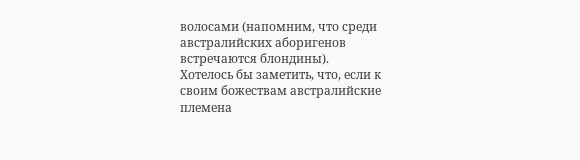волосами (напомним, что среди австралийских аборигенов встречаются блондины).
Хотелось бы заметить, что, если к своим божествам австралийские племена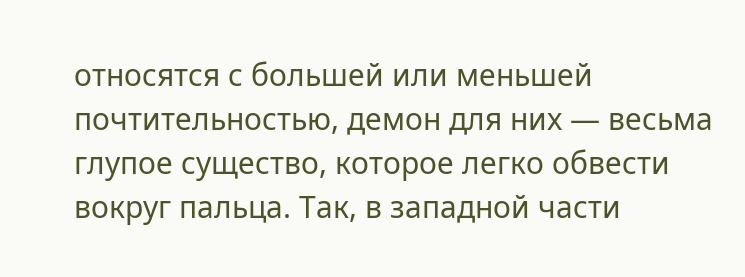относятся с большей или меньшей почтительностью, демон для них — весьма глупое существо, которое легко обвести вокруг пальца. Так, в западной части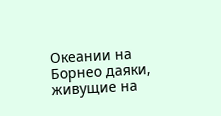Океании на Борнео даяки, живущие на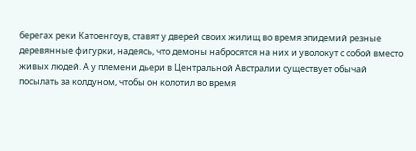берегах реки Катоенгоув, ставят у дверей своих жилищ во время эпидемий резные деревянные фигурки, надеясь, что демоны набросятся на них и уволокут с собой вместо живых людей. А у племени дьери в Центральной Австралии существует обычай посылать за колдуном, чтобы он колотил во время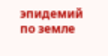эпидемий по земле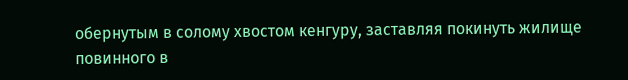обернутым в солому хвостом кенгуру, заставляя покинуть жилище повинного в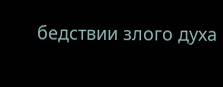бедствии злого духа